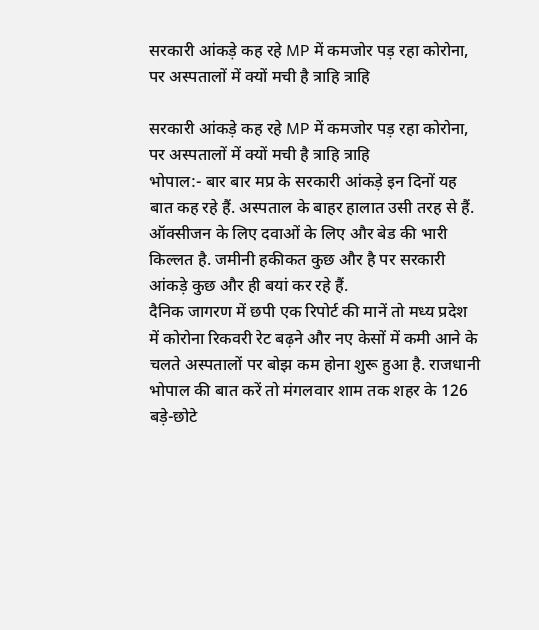सरकारी आंकड़े कह रहे MP में कमजोर पड़ रहा कोरोना, पर अस्पतालों में क्यों मची है त्राहि त्राहि

सरकारी आंकड़े कह रहे MP में कमजोर पड़ रहा कोरोना, पर अस्पतालों में क्यों मची है त्राहि त्राहि
भोपाल:- बार बार मप्र के सरकारी आंकड़े इन दिनों यह बात कह रहे हैं. अस्पताल के बाहर हालात उसी तरह से हैं. ऑक्सीजन के लिए दवाओं के लिए और बेड की भारी किल्लत है. जमीनी हकीकत कुछ और है पर सरकारी आंकड़े कुछ और ही बयां कर रहे हैं.
दैनिक जागरण में छपी एक रिपोर्ट की मानें तो मध्य प्रदेश में कोरोना रिकवरी रेट बढ़ने और नए केसों में कमी आने के चलते अस्पतालों पर बोझ कम होना शुरू हुआ है. राजधानी भोपाल की बात करें तो मंगलवार शाम तक शहर के 126 बड़े-छोटे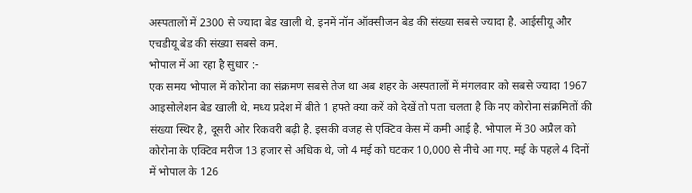अस्पतालों में 2300 से ज्यादा बेड खाली थे. इनमें नॉन ऑक्सीजन बेड की संख्या सबसे ज्यादा है. आईसीयू और एचडीयू बेड की संख्या सबसे कम.
भोपाल में आ रहा है सुधार :-
एक समय भोपाल में कोरोना का संक्रमण सबसे तेज था अब शहर के अस्पतालों में मंगलवार को सबसे ज्यादा 1967 आइसोलेशन बेड खाली थे. मध्य प्रदेश में बीते 1 हफ्ते क्या करें को देखें तो पता चलता है कि नए कोरोना संक्रमितों की संख्या स्थिर है, दूसरी ओर रिकवरी बढ़ी है. इसकी वजह से एक्टिव केस में कमी आई है. भोपाल में 30 अप्रैल को कोरोना के एक्टिव मरीज 13 हजार से अधिक थे, जो 4 मई को घटकर 10,000 से नीचे आ गए. मई के पहले 4 दिनों में भोपाल के 126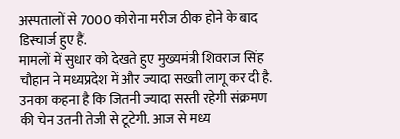अस्पतालों से 7000 कोरोना मरीज ठीक होने के बाद डिस्चार्ज हुए हैं.
मामलों में सुधार को देखते हुए मुख्यमंत्री शिवराज सिंह चौहान ने मध्यप्रदेश में और ज्यादा सख्ती लागू कर दी है. उनका कहना है कि जितनी ज्यादा सस्ती रहेगी संक्रमण की चेन उतनी तेजी से टूटेगी. आज से मध्य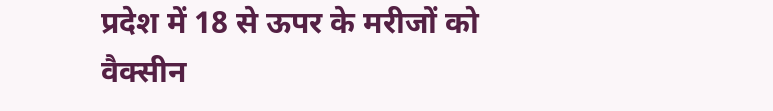प्रदेश में 18 से ऊपर के मरीजों को वैक्सीन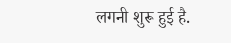लगनी शुरू हुई है.